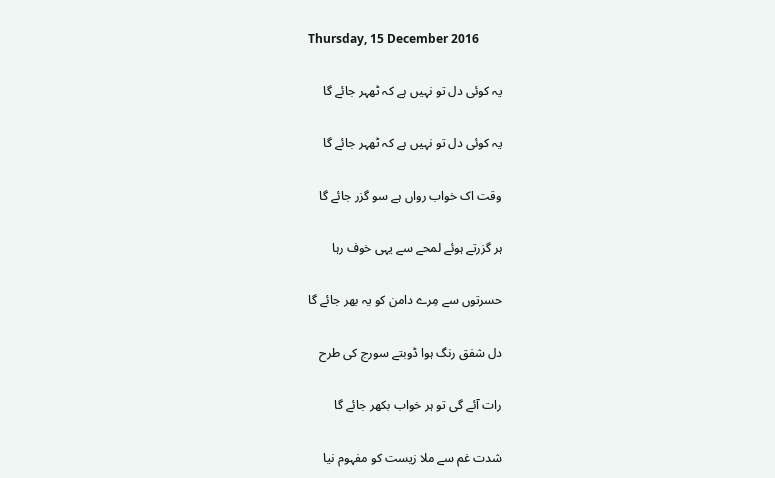Thursday, 15 December 2016

یہ کوئی دل تو نہیں ہے کہ ٹھہر جائے گا

یہ کوئی دل تو نہیں ہے کہ ٹھہر جائے گا

وقت اک خواب رواں ہے سو گزر جائے گا

ہر گزرتے ہوئے لمحے سے یہی خوف رہا

حسرتوں سے مِرے دامن کو یہ بھر جائے گا

دل شفق رنگ ہوا ڈوبتے سورج کی طرح

رات آئے گی تو ہر خواب بکھر جائے گا

شدت غم سے ملا زیست کو مفہوم نیا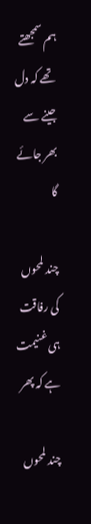ہم سمجھتے تھے کہ دل جینے سے بھر جائے گا

چند لمحوں کی رفاقت ہی غنیمت ہے کہ پھر

چند لمحوں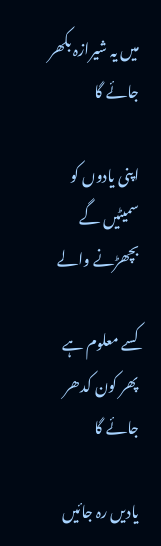میں یہ شیرازہ بکھر جائے گا

اپنی یادوں کو سمیٹیں گے بچھڑنے والے

کسے معلوم ہے پھر کون کدھر جائے گا

یادیں رہ جائیں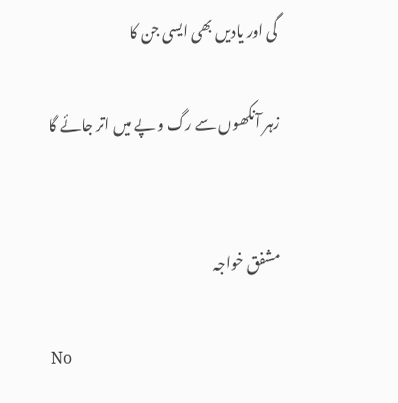گی اور یادیں بھی ایسی جن کا

زہر آنکھوں سے رگ و پے میں اتر جائے گا


مشفق خواجہ

No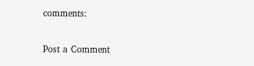comments:

Post a Comment